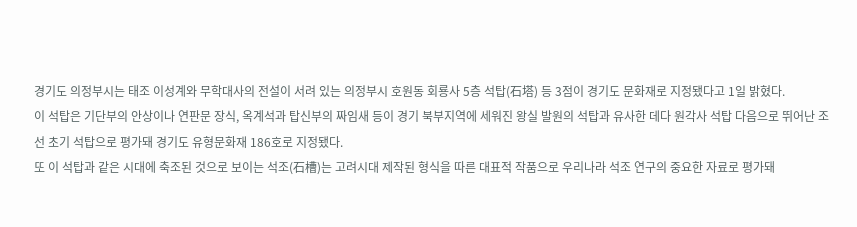경기도 의정부시는 태조 이성계와 무학대사의 전설이 서려 있는 의정부시 호원동 회룡사 5층 석탑(石塔) 등 3점이 경기도 문화재로 지정됐다고 1일 밝혔다.
이 석탑은 기단부의 안상이나 연판문 장식, 옥계석과 탑신부의 짜임새 등이 경기 북부지역에 세워진 왕실 발원의 석탑과 유사한 데다 원각사 석탑 다음으로 뛰어난 조선 초기 석탑으로 평가돼 경기도 유형문화재 186호로 지정됐다.
또 이 석탑과 같은 시대에 축조된 것으로 보이는 석조(石槽)는 고려시대 제작된 형식을 따른 대표적 작품으로 우리나라 석조 연구의 중요한 자료로 평가돼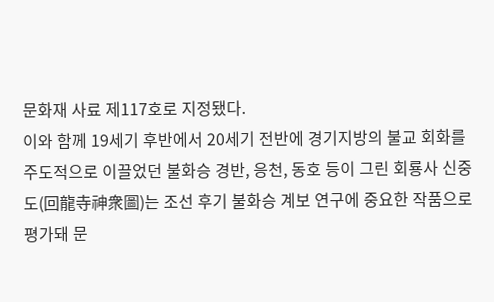문화재 사료 제117호로 지정됐다.
이와 함께 19세기 후반에서 20세기 전반에 경기지방의 불교 회화를 주도적으로 이끌었던 불화승 경반, 응천, 동호 등이 그린 회룡사 신중도(回龍寺神衆圖)는 조선 후기 불화승 계보 연구에 중요한 작품으로 평가돼 문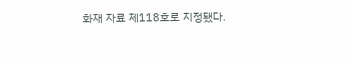화재 자료 제118호로 지정됐다.